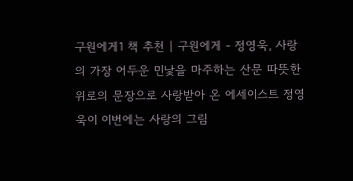구원에게1 책 추천 | 구원에게 - 정영욱, 사랑의 가장 어두운 민낯을 마주하는 산문 따뜻한 위로의 문장으로 사랑받아 온 에세이스트 정영욱이 이번에는 사랑의 그림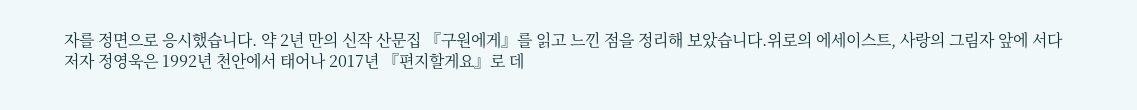자를 정면으로 응시했습니다. 약 2년 만의 신작 산문집 『구원에게』를 읽고 느낀 점을 정리해 보았습니다.위로의 에세이스트, 사랑의 그림자 앞에 서다저자 정영욱은 1992년 천안에서 태어나 2017년 『편지할게요』로 데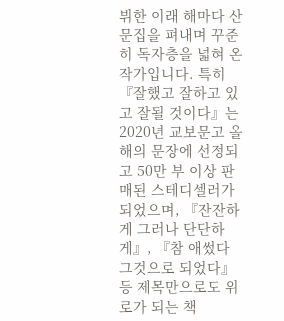뷔한 이래 해마다 산문집을 펴내며 꾸준히 독자층을 넓혀 온 작가입니다. 특히 『잘했고 잘하고 있고 잘될 것이다』는 2020년 교보문고 올해의 문장에 선정되고 50만 부 이상 판매된 스테디셀러가 되었으며, 『잔잔하게 그러나 단단하게』, 『참 애썼다 그것으로 되었다』 등 제목만으로도 위로가 되는 책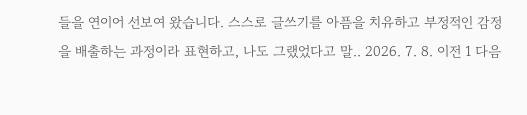들을 연이어 선보여 왔습니다. 스스로 글쓰기를 아픔을 치유하고 부정적인 감정을 배출하는 과정이라 표현하고, 나도 그랬었다고 말.. 2026. 7. 8. 이전 1 다음